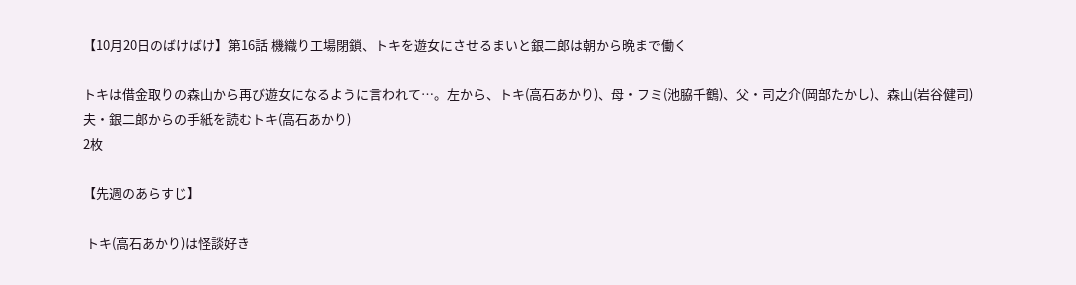【10月20日のばけばけ】第16話 機織り工場閉鎖、トキを遊女にさせるまいと銀二郎は朝から晩まで働く

トキは借金取りの森山から再び遊女になるように言われて…。左から、トキ(高石あかり)、母・フミ(池脇千鶴)、父・司之介(岡部たかし)、森山(岩谷健司)
夫・銀二郎からの手紙を読むトキ(高石あかり)
2枚

【先週のあらすじ】

 トキ(高石あかり)は怪談好き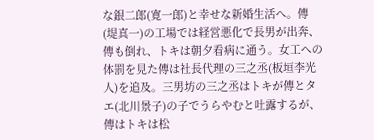な銀二郎(寛一郎)と幸せな新婚生活へ。傳(堤真一)の工場では経営悪化で長男が出奔、傳も倒れ、トキは朝夕看病に通う。女工への体罰を見た傳は社長代理の三之丞(板垣李光人)を追及。三男坊の三之丞はトキが傳とタエ(北川景子)の子でうらやむと吐露するが、傳はトキは松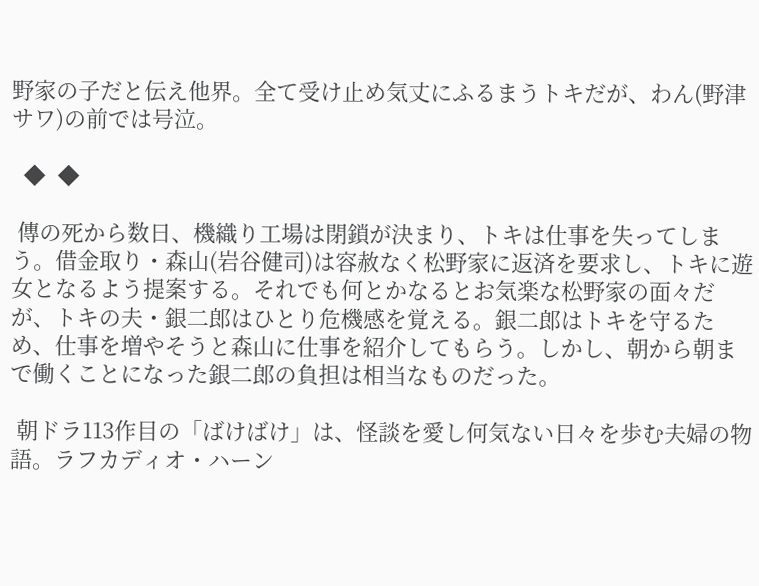野家の子だと伝え他界。全て受け止め気丈にふるまうトキだが、わん(野津サワ)の前では号泣。

  ◆  ◆

 傳の死から数日、機織り工場は閉鎖が決まり、トキは仕事を失ってしまう。借金取り・森山(岩谷健司)は容赦なく松野家に返済を要求し、トキに遊女となるよう提案する。それでも何とかなるとお気楽な松野家の面々だが、トキの夫・銀二郎はひとり危機感を覚える。銀二郎はトキを守るため、仕事を増やそうと森山に仕事を紹介してもらう。しかし、朝から朝まで働くことになった銀二郎の負担は相当なものだった。

 朝ドラ113作目の「ばけばけ」は、怪談を愛し何気ない日々を歩む夫婦の物語。ラフカディオ・ハーン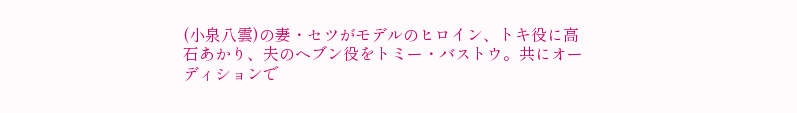(小泉八雲)の妻・セツがモデルのヒロイン、トキ役に高石あかり、夫のヘブン役をトミー・バストウ。共にオーディションで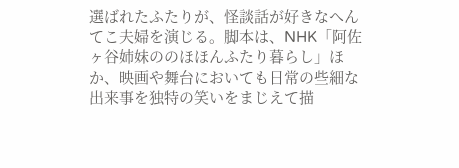選ばれたふたりが、怪談話が好きなへんてこ夫婦を演じる。脚本は、NHK「阿佐ヶ谷姉妹ののほほんふたり暮らし」ほか、映画や舞台においても日常の些細な出来事を独特の笑いをまじえて描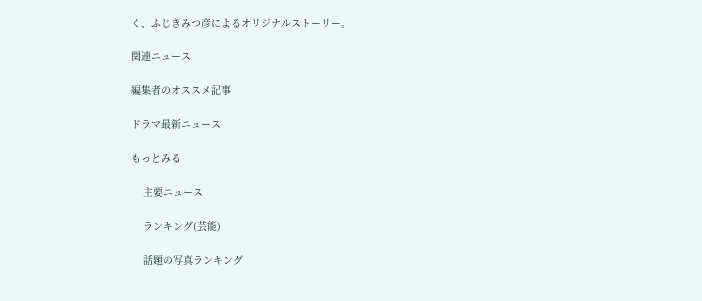く、ふじきみつ彦によるオリジナルストーリー。

関連ニュース

編集者のオススメ記事

ドラマ最新ニュース

もっとみる

    主要ニュース

    ランキング(芸能)

    話題の写真ランキング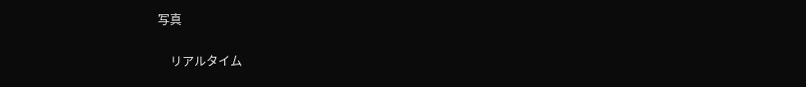写真

    リアルタイム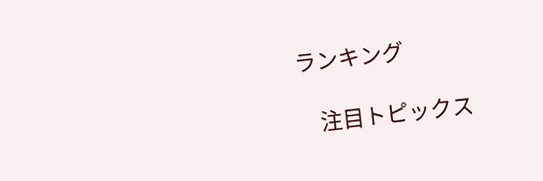ランキング

    注目トピックス